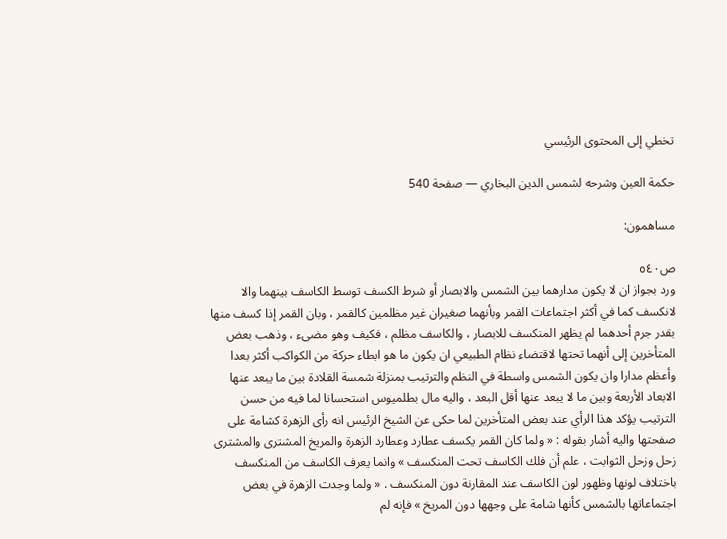تخطي إلى المحتوى الرئيسي

حكمة العين وشرحه لشمس الدين البخاري — صفحة 540

مساهمون:

ص٥٤٠
ورد بجواز ان لا يكون مدارهما بين الشمس والابصار أو شرط الكسف توسط الكاسف بينهما والا لانكسف كما في أكثر اجتماعات القمر وبأنهما صغيران غير مظلمين كالقمر ، وبان القمر إذا كسف منها بقدر جرم أحدهما لم يظهر المنكسف للابصار ، والكاسف مظلم ، فكيف وهو مضىء ، وذهب بعض المتأخرين إلى أنهما تحتها لاقتضاء نظام الطبيعي ان يكون ما هو ابطاء حركة من الكواكب أكثر بعدا وأعظم مدارا وان يكون الشمس واسطة في النظم والترتيب بمنزلة شمسة القلادة بين ما يبعد عنها الابعاد الأربعة وبين ما لا يبعد عنها أقل البعد ، واليه مال بطلميوس استحسانا لما فيه من حسن الترتيب يؤكد هذا الرأي عند بعض المتأخرين لما حكى عن الشيخ الرئيس انه رأى الزهرة كشامة على صفحتها واليه أشار بقوله : « ولما كان القمر يكسف عطارد وعطارد الزهرة والمريخ المشترى والمشترى زحل وزحل الثوابت ، علم أن فلك الكاسف تحت المنكسف » وانما يعرف الكاسف من المنكسف باختلاف لونها وظهور لون الكاسف عند المقارنة دون المنكسف . « ولما وجدت الزهرة في بعض اجتماعاتها بالشمس كأنها شامة على وجهها دون المريخ » فإنه لم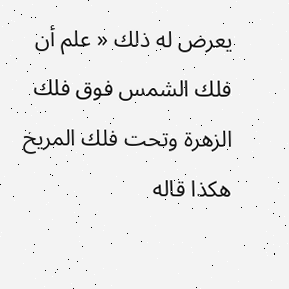يعرض له ذلك « علم أن فلك الشمس فوق فلك الزهرة وتحت فلك المريخ هكذا قاله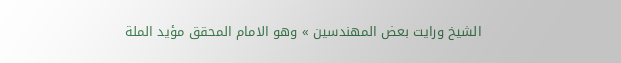الشيخ ورايت بعض المهندسين » وهو الامام المحقق مؤيد الملة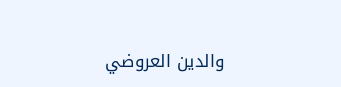والدين العروضي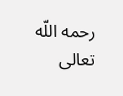رحمه اللّه تعالى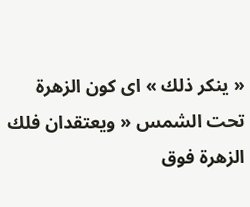« ينكر ذلك » اى كون الزهرة تحت الشمس « ويعتقدان فلك الزهرة فوق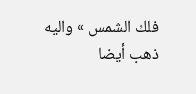فلك الشمس » واليه ذهب أيضا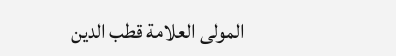المولى العلامة قطب الدين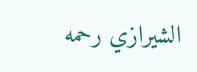الشيرازي رحمه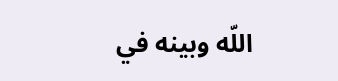اللّه وبينه في